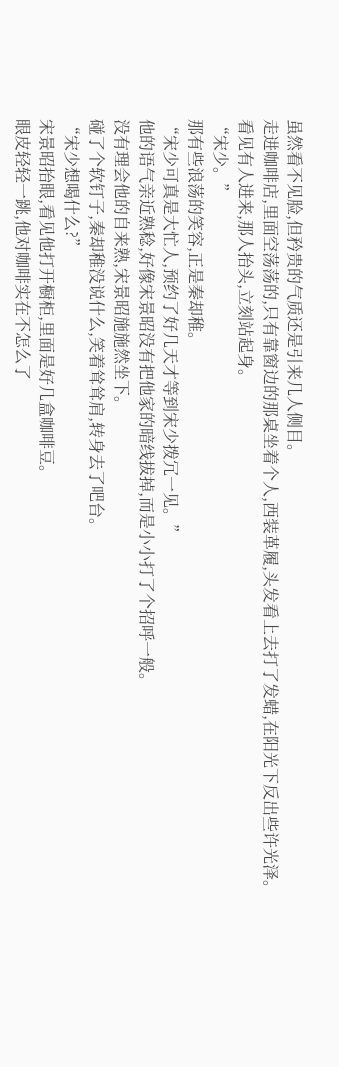虽然看不见脸,但矜贵的气质还是引来几人侧目。
走进咖啡店,里面空荡荡的,只有靠窗边的那桌坐着个人,西装革履,头发看上去打了发蜡,在阳光下反出些许光泽。
看见有人进来,那人抬头,立刻站起身。
“宋少。”
那有些浪荡的笑容,正是秦却稚。
“宋少可真是大忙人,预约了好几天才等到宋少拨冗一见。”
他的语气亲近熟稔,好像宋景昭没有把他家的暗线拔掉,而是小小打了个招呼一般。
没有理会他的自来熟,宋景昭施施然坐下。
碰了个软钉子,秦却稚没说什么,笑着耸耸肩,转身去了吧台。
“宋少想喝什么?”
宋景昭抬眼,看见他打开橱柜,里面是好几盒咖啡豆。
眼皮轻轻一跳,他对咖啡实在不怎么了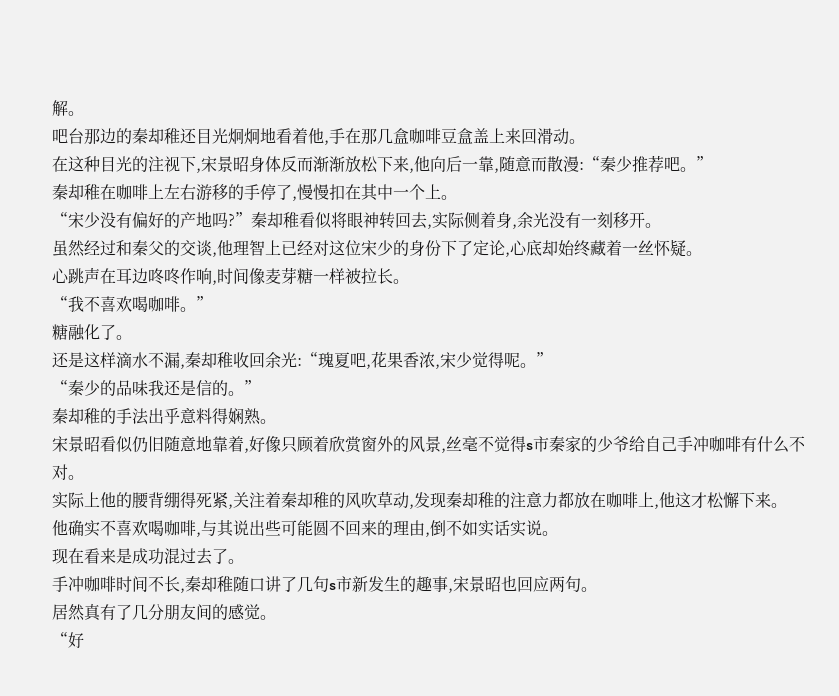解。
吧台那边的秦却稚还目光炯炯地看着他,手在那几盒咖啡豆盒盖上来回滑动。
在这种目光的注视下,宋景昭身体反而渐渐放松下来,他向后一靠,随意而散漫:“秦少推荐吧。”
秦却稚在咖啡上左右游移的手停了,慢慢扣在其中一个上。
“宋少没有偏好的产地吗?”秦却稚看似将眼神转回去,实际侧着身,余光没有一刻移开。
虽然经过和秦父的交谈,他理智上已经对这位宋少的身份下了定论,心底却始终藏着一丝怀疑。
心跳声在耳边咚咚作响,时间像麦芽糖一样被拉长。
“我不喜欢喝咖啡。”
糖融化了。
还是这样滴水不漏,秦却稚收回余光:“瑰夏吧,花果香浓,宋少觉得呢。”
“秦少的品味我还是信的。”
秦却稚的手法出乎意料得娴熟。
宋景昭看似仍旧随意地靠着,好像只顾着欣赏窗外的风景,丝毫不觉得s市秦家的少爷给自己手冲咖啡有什么不对。
实际上他的腰背绷得死紧,关注着秦却稚的风吹草动,发现秦却稚的注意力都放在咖啡上,他这才松懈下来。
他确实不喜欢喝咖啡,与其说出些可能圆不回来的理由,倒不如实话实说。
现在看来是成功混过去了。
手冲咖啡时间不长,秦却稚随口讲了几句s市新发生的趣事,宋景昭也回应两句。
居然真有了几分朋友间的感觉。
“好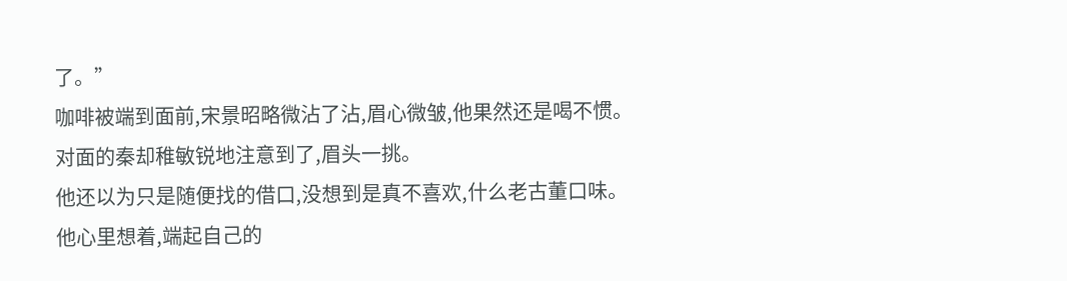了。”
咖啡被端到面前,宋景昭略微沾了沾,眉心微皱,他果然还是喝不惯。
对面的秦却稚敏锐地注意到了,眉头一挑。
他还以为只是随便找的借口,没想到是真不喜欢,什么老古董口味。
他心里想着,端起自己的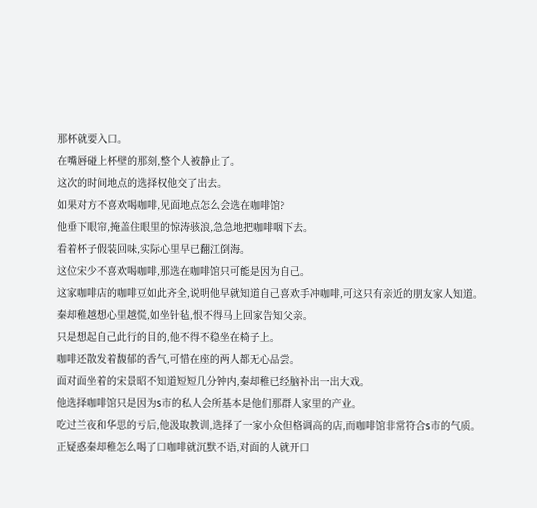那杯就要入口。
在嘴唇碰上杯壁的那刻,整个人被静止了。
这次的时间地点的选择权他交了出去。
如果对方不喜欢喝咖啡,见面地点怎么会选在咖啡馆?
他垂下眼帘,掩盖住眼里的惊涛骇浪,急急地把咖啡咽下去。
看着杯子假装回味,实际心里早已翻江倒海。
这位宋少不喜欢喝咖啡,那选在咖啡馆只可能是因为自己。
这家咖啡店的咖啡豆如此齐全,说明他早就知道自己喜欢手冲咖啡,可这只有亲近的朋友家人知道。
秦却稚越想心里越慌,如坐针毡,恨不得马上回家告知父亲。
只是想起自己此行的目的,他不得不稳坐在椅子上。
咖啡还散发着馥郁的香气,可惜在座的两人都无心品尝。
面对面坐着的宋景昭不知道短短几分钟内,秦却稚已经脑补出一出大戏。
他选择咖啡馆只是因为s市的私人会所基本是他们那群人家里的产业。
吃过兰夜和华思的亏后,他汲取教训,选择了一家小众但格调高的店,而咖啡馆非常符合s市的气质。
正疑惑秦却稚怎么喝了口咖啡就沉默不语,对面的人就开口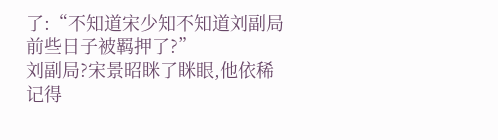了:“不知道宋少知不知道刘副局前些日子被羁押了?”
刘副局?宋景昭眯了眯眼,他依稀记得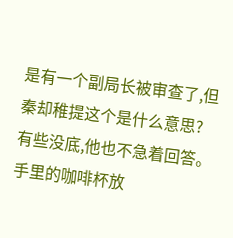是有一个副局长被审查了,但秦却稚提这个是什么意思?
有些没底,他也不急着回答。
手里的咖啡杯放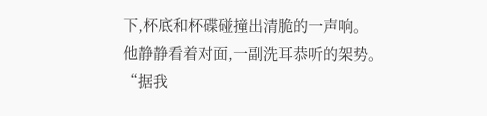下,杯底和杯碟碰撞出清脆的一声响。
他静静看着对面,一副洗耳恭听的架势。
“据我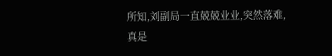所知,刘副局一直兢兢业业,突然落难,真是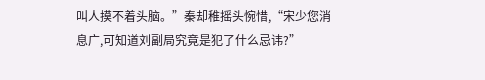叫人摸不着头脑。”秦却稚摇头惋惜,“宋少您消息广,可知道刘副局究竟是犯了什么忌讳?”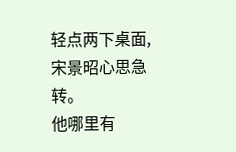轻点两下桌面,宋景昭心思急转。
他哪里有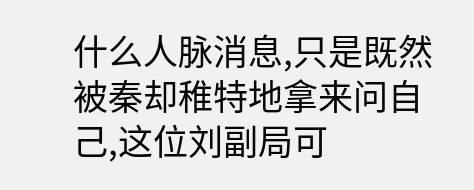什么人脉消息,只是既然被秦却稚特地拿来问自己,这位刘副局可